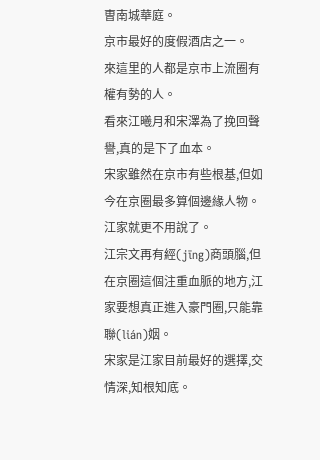曺南城華庭。
京市最好的度假酒店之一。
來這里的人都是京市上流圈有權有勢的人。
看來江曦月和宋澤為了挽回聲譽,真的是下了血本。
宋家雖然在京市有些根基,但如今在京圈最多算個邊緣人物。
江家就更不用說了。
江宗文再有經(jīng)商頭腦,但在京圈這個注重血脈的地方,江家要想真正進入豪門圈,只能靠聯(lián)姻。
宋家是江家目前最好的選擇,交情深,知根知底。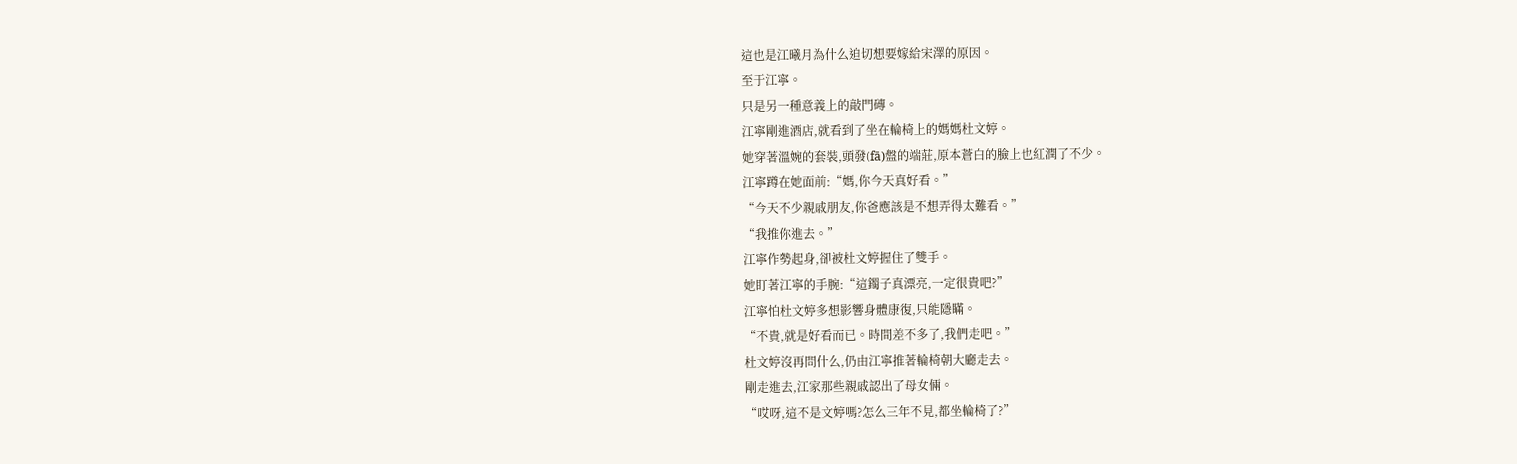這也是江曦月為什么迫切想要嫁給宋澤的原因。
至于江寧。
只是另一種意義上的敲門磚。
江寧剛進酒店,就看到了坐在輪椅上的媽媽杜文婷。
她穿著溫婉的套裝,頭發(fā)盤的端莊,原本蒼白的臉上也紅潤了不少。
江寧蹲在她面前:“媽,你今天真好看。”
“今天不少親戚朋友,你爸應該是不想弄得太難看。”
“我推你進去。”
江寧作勢起身,卻被杜文婷握住了雙手。
她盯著江寧的手腕:“這鐲子真漂亮,一定很貴吧?”
江寧怕杜文婷多想影響身體康復,只能隱瞞。
“不貴,就是好看而已。時間差不多了,我們走吧。”
杜文婷沒再問什么,仍由江寧推著輪椅朝大廳走去。
剛走進去,江家那些親戚認出了母女倆。
“哎呀,這不是文婷嗎?怎么三年不見,都坐輪椅了?”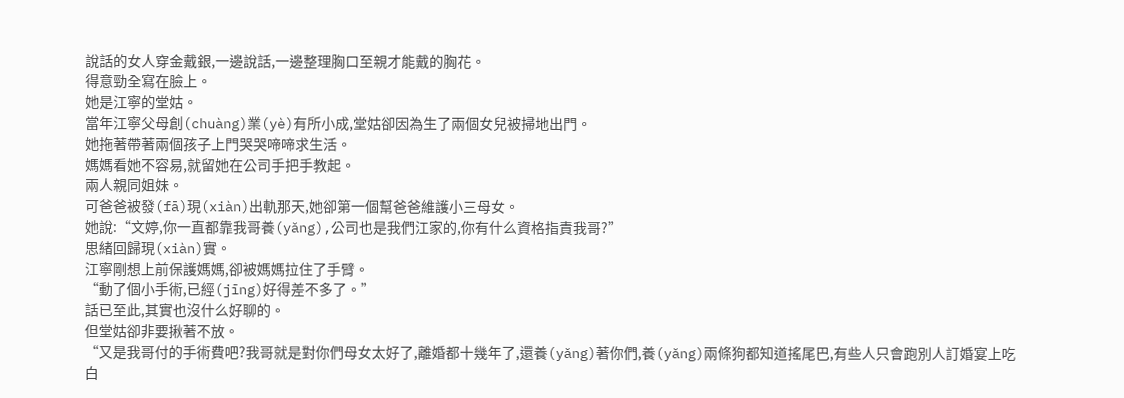說話的女人穿金戴銀,一邊說話,一邊整理胸口至親才能戴的胸花。
得意勁全寫在臉上。
她是江寧的堂姑。
當年江寧父母創(chuàng)業(yè)有所小成,堂姑卻因為生了兩個女兒被掃地出門。
她拖著帶著兩個孩子上門哭哭啼啼求生活。
媽媽看她不容易,就留她在公司手把手教起。
兩人親同姐妹。
可爸爸被發(fā)現(xiàn)出軌那天,她卻第一個幫爸爸維護小三母女。
她說:“文婷,你一直都靠我哥養(yǎng),公司也是我們江家的,你有什么資格指責我哥?”
思緒回歸現(xiàn)實。
江寧剛想上前保護媽媽,卻被媽媽拉住了手臂。
“動了個小手術,已經(jīng)好得差不多了。”
話已至此,其實也沒什么好聊的。
但堂姑卻非要揪著不放。
“又是我哥付的手術費吧?我哥就是對你們母女太好了,離婚都十幾年了,還養(yǎng)著你們,養(yǎng)兩條狗都知道搖尾巴,有些人只會跑別人訂婚宴上吃白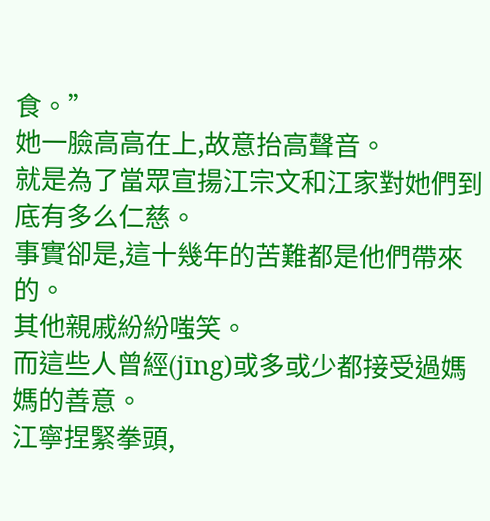食。”
她一臉高高在上,故意抬高聲音。
就是為了當眾宣揚江宗文和江家對她們到底有多么仁慈。
事實卻是,這十幾年的苦難都是他們帶來的。
其他親戚紛紛嗤笑。
而這些人曾經(jīng)或多或少都接受過媽媽的善意。
江寧捏緊拳頭,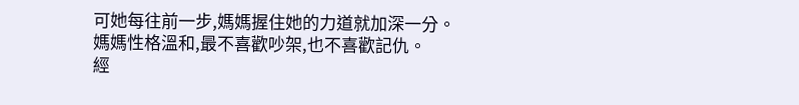可她每往前一步,媽媽握住她的力道就加深一分。
媽媽性格溫和,最不喜歡吵架,也不喜歡記仇。
經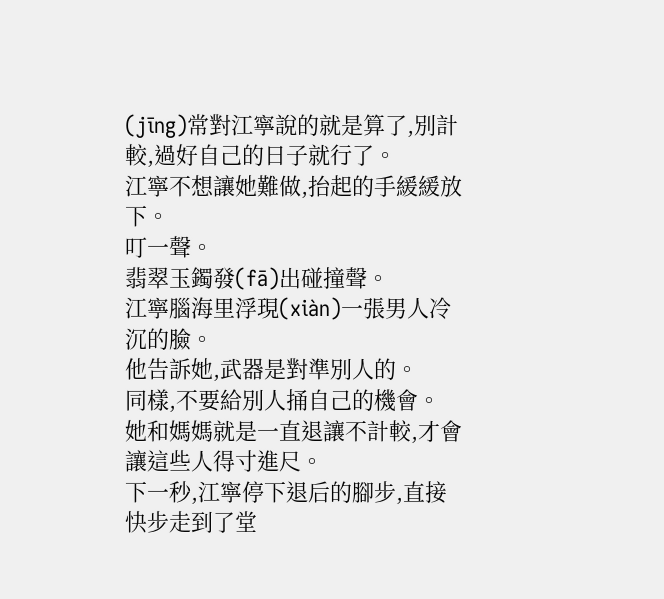(jīng)常對江寧說的就是算了,別計較,過好自己的日子就行了。
江寧不想讓她難做,抬起的手緩緩放下。
叮一聲。
翡翠玉鐲發(fā)出碰撞聲。
江寧腦海里浮現(xiàn)一張男人冷沉的臉。
他告訴她,武器是對準別人的。
同樣,不要給別人捅自己的機會。
她和媽媽就是一直退讓不計較,才會讓這些人得寸進尺。
下一秒,江寧停下退后的腳步,直接快步走到了堂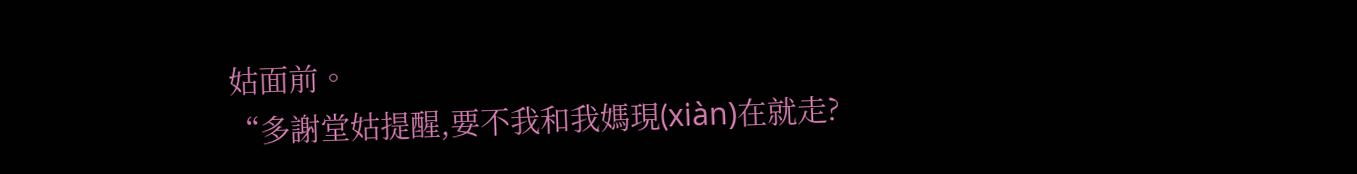姑面前。
“多謝堂姑提醒,要不我和我媽現(xiàn)在就走?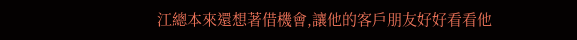江總本來還想著借機會,讓他的客戶朋友好好看看他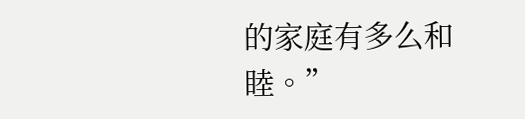的家庭有多么和睦。”